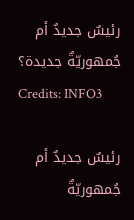رئيسٌ جديدٌ أم جُمهوريّةٌ جديدة؟
Credits: INFO3

رئيسٌ جديدٌ أم جُمهوريّةٌ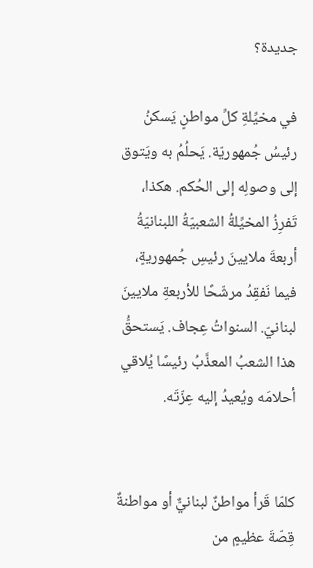جديدة؟

في مخيِّلةِ كلِّ مواطنٍ يَسكنُ رئيسُ جُمهوريّة. يَحلُمُ به ويَتوق إلى وصولِه إلى الحُكم. هكذا، تَفرِزُ المخيِّلةُ الشعبيّةُ اللبنانيّةُ أربعةَ ملايينَ رئيسِ جُمهوريةٍ، فيما نَفقِدُ مرشّحًا للأربعةِ ملايينَ لبنانيّ. السنواتُ عِجاف. يَستحقُّ هذا الشعبُ المعذَّبُ رئيسًا يُلاقي أحلامَه ويُعيدُ إليه عِزّتَه.


كلمّا قَرأ مواطنٌ لبنانيٌّ أو مواطنةٌ قِصّةَ عظيمٍ من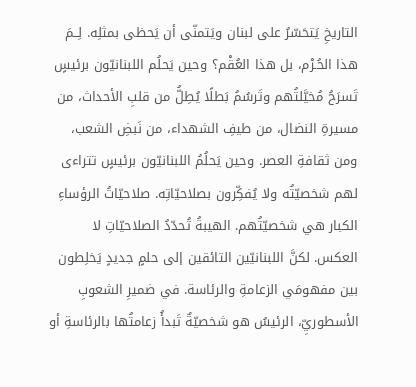التاريخِ يَتحَسّرُ على لبنان ويَتمنّى أن يَحظى بمثلِه. لِــمَ هذا الحُـرْم، بل هذا العُقْم؟ وحين يَحلُم اللبنانيّون برئيسٍ تَسرَحُ مُخيَّلتُهم وتَرسُمُ بَطلًا يُطِلُّ من قلبِ الأحداث، من مسيرةِ النضال، من طيفِ الشهداء، من نَبضِ الشعب، ومن ثقافةِ العصر. وحين يَحلُمُ اللبنانيّون برئيسٍ تتراءى لهم شخصيّتُه ولا يُفكِّرون بصلاحيّاتِه. صلاحيّاتُ الرؤساءِ الكبار هي شخصيّتُهم. الهيبةُ تُحدّدُ الصلاحيّاتِ لا العكس. لكنَّ اللبنانيّين التائقين إلى حلمٍ جديدٍ يَخلِطون بين مفهومَي الزعامةِ والرئاسة. في ضميرِ الشعوبِ الأسطوريِّ، الرئيسُ هو شخصيّةٌ تَبدأُ زعامتُها بالرئاسةِ أو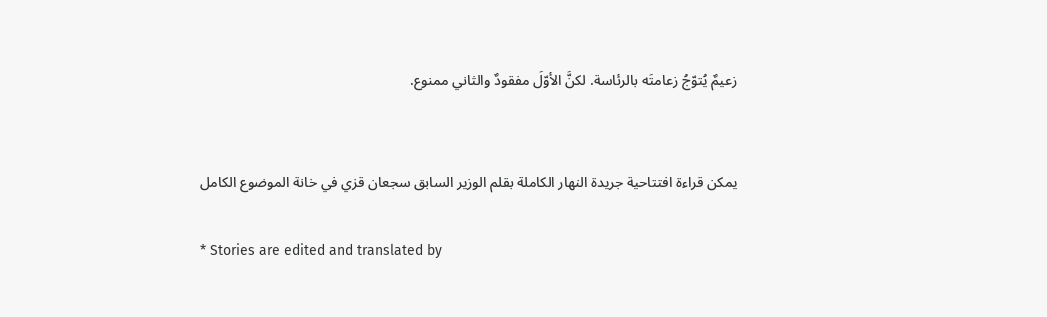زعيمٌ يُتوّجُ زعامتَه بالرئاسة. لكنَّ الأوّلَ مفقودٌ والثاني ممنوع.


يمكن قراءة افتتاحية جريدة النهار الكاملة بقلم الوزير السابق سجعان قزي في خانة الموضوع الكامل

* Stories are edited and translated by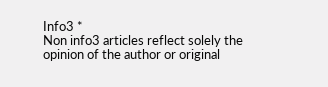Info3 *
Non info3 articles reflect solely the opinion of the author or original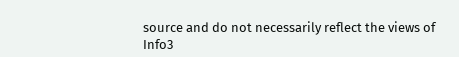source and do not necessarily reflect the views of Info3